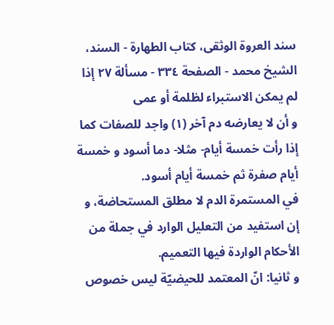سند العروة الوثقى، كتاب الطهارة - السند، الشيخ محمد - الصفحة ٣٣٤ - مسألة ٢٧ إذا لم يمكن الاستبراء لظلمة أو عمى
و أن لا يعارضه دم آخر (١) واجد للصفات كما إذا رأت خمسة أيام- مثلا- دما أسود و خمسة أيام صفرة ثم خمسة أيام أسود.
في المستمرة الدم لا مطلق المستحاضة، و إن استفيد من التعليل الوارد في جملة من الأحكام الواردة فيها التعميم.
و ثانيا: انّ المعتمد للحيضيّة ليس خصوص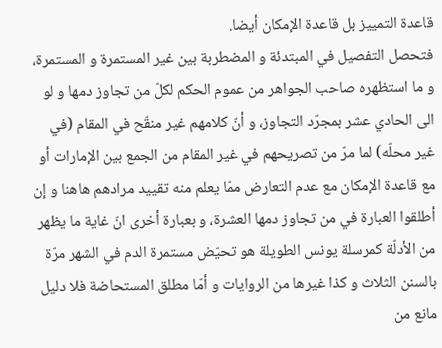قاعدة التمييز بل قاعدة الإمكان أيضا.
فتحصل التفصيل في المبتدئة و المضطربة بين غير المستمرة و المستمرة، و ما استظهره صاحب الجواهر من عموم الحكم لكلّ من تجاوز دمها و لو الى الحادي عشر بمجرّد التجاوز، و أنّ كلامهم غير منقّح في المقام (في غير محلّه) لما مرّ من تصريحهم في غير المقام من الجمع بين الإمارات أو مع قاعدة الإمكان مع عدم التعارض ممّا يعلم منه تقييد مرادهم هاهنا و إن أطلقوا العبارة في من تجاوز دمها العشرة، و بعبارة أخرى انّ غاية ما يظهر من الأدلّة كمرسلة يونس الطويلة هو تحيّض مستمرة الدم في الشهر مرّة بالسنن الثلاث و كذا غيرها من الروايات و أمّا مطلق المستحاضة فلا دليل مانع من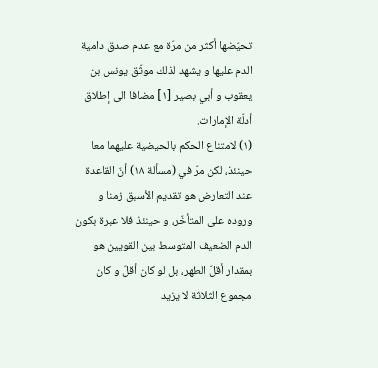تحيّضها أكثر من مرّة مع عدم صدق دامية الدم عليها و يشهد لذلك موثّق يونس بن يعقوب و أبي بصير [١] مضافا الى إطلاق أدلّة الإمارات.
(١) لامتناع الحكم بالحيضية عليهما معا حينئذ، لكن مرّ في (مسألة ١٨) أنّ القاعدة عند التعارض هو تقديم الأسبق زمنا و وروده على المتأخّر، و حينئذ فلا عبرة بكون الدم الضعيف المتوسط بين القويين هو بمقدار أقلّ الطهر، بل لو كان أقلّ و كان مجموع الثلاثة لا يزيد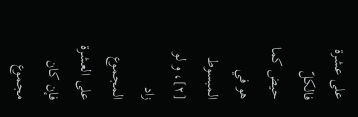على عشرة فالكلّ حيض كما هو في المبسوط [٢]، و لو زاد المجموع على العشرة فإن كان مجموع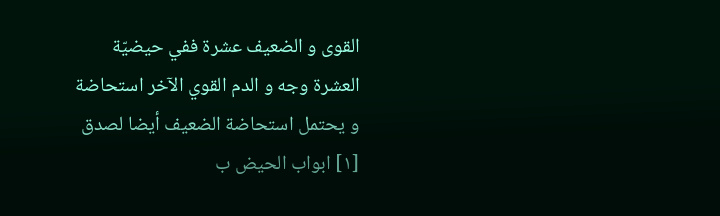القوى و الضعيف عشرة ففي حيضيّة العشرة وجه و الدم القوي الآخر استحاضة و يحتمل استحاضة الضعيف أيضا لصدق
[١] ابواب الحيض ب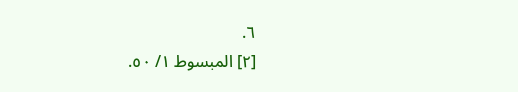٦.
[٢] المبسوط ١/ ٥٠.